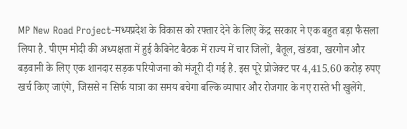MP New Road Project-मध्यप्रदेश के विकास को रफ्तार देने के लिए केंद्र सरकार ने एक बहुत बड़ा फैसला लिया है. पीएम मोदी की अध्यक्षता में हुई कैबिनेट बैठक में राज्य में चार जिलों, बैतूल, खंडवा, खरगोन और बड़वानी के लिए एक शानदार सड़क परियोजना को मंजूरी दी गई है. इस पूरे प्रोजेक्ट पर 4,415.60 करोड़ रुपए खर्च किए जाएंगे, जिससे न सिर्फ यात्रा का समय बचेगा बल्कि व्यापार और रोजगार के नए रास्ते भी खुलेंगे.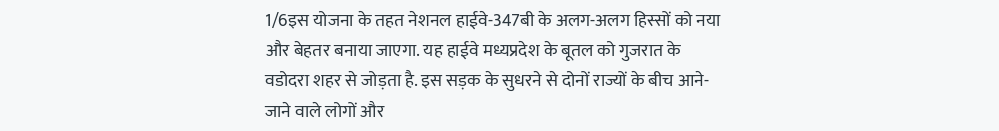1/6इस योजना के तहत नेशनल हाईवे-347बी के अलग-अलग हिस्सों को नया और बेहतर बनाया जाएगा. यह हाईवे मध्यप्रदेश के बूतल को गुजरात के वडोदरा शहर से जोड़ता है. इस सड़क के सुधरने से दोनों राज्यों के बीच आने-जाने वाले लोगों और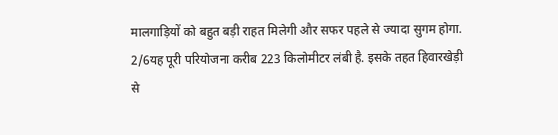मालगाड़ियों को बहुत बड़ी राहत मिलेगी और सफर पहले से ज्यादा सुगम होगा.
2/6यह पूरी परियोजना करीब 223 किलोमीटर लंबी है. इसके तहत हिवारखेड़ी से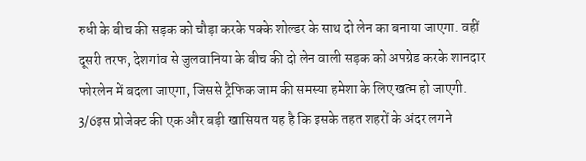रुधी के बीच की सड़क को चौड़ा करके पक्के शोल्डर के साथ दो लेन का बनाया जाएगा. वहीं दूसरी तरफ, देशगांव से जुलवानिया के बीच की दो लेन वाली सड़क को अपग्रेड करके शानदार फोरलेन में बदला जाएगा, जिससे ट्रैफिक जाम की समस्या हमेशा के लिए खत्म हो जाएगी.
3/6इस प्रोजेक्ट की एक और बड़ी खासियत यह है कि इसके तहत शहरों के अंदर लगने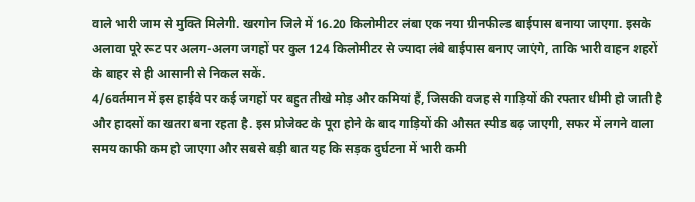वाले भारी जाम से मुक्ति मिलेगी. खरगोन जिले में 16.20 किलोमीटर लंबा एक नया ग्रीनफील्ड बाईपास बनाया जाएगा. इसके अलावा पूरे रूट पर अलग-अलग जगहों पर कुल 124 किलोमीटर से ज्यादा लंबे बाईपास बनाए जाएंगे, ताकि भारी वाहन शहरों के बाहर से ही आसानी से निकल सकें.
4/6वर्तमान में इस हाईवे पर कई जगहों पर बहुत तीखे मोड़ और कमियां हैं, जिसकी वजह से गाड़ियों की रफ्तार धीमी हो जाती है और हादसों का खतरा बना रहता है. इस प्रोजेक्ट के पूरा होने के बाद गाड़ियों की औसत स्पीड बढ़ जाएगी, सफर में लगने वाला समय काफी कम हो जाएगा और सबसे बड़ी बात यह कि सड़क दुर्घटना में भारी कमी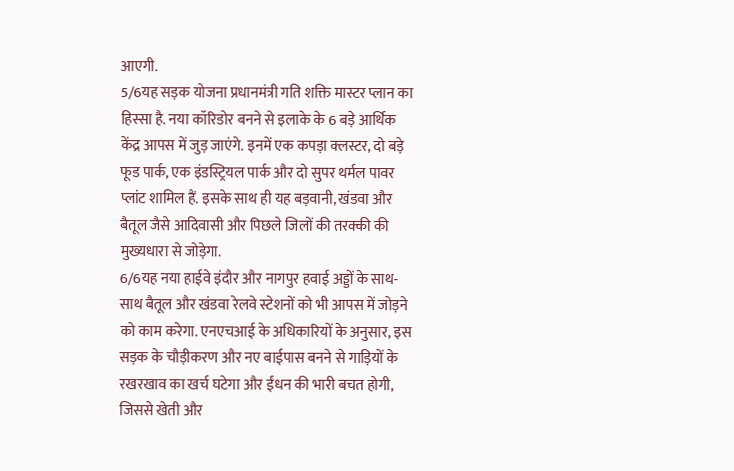आएगी.
5/6यह सड़क योजना प्रधानमंत्री गति शक्ति मास्टर प्लान का हिस्सा है. नया कॉरिडोर बनने से इलाके के 6 बड़े आर्थिक केंद्र आपस में जुड़ जाएंगे. इनमें एक कपड़ा क्लस्टर, दो बड़े फूड पार्क, एक इंडस्ट्रियल पार्क और दो सुपर थर्मल पावर प्लांट शामिल हैं. इसके साथ ही यह बड़वानी, खंडवा और बैतूल जैसे आदिवासी और पिछले जिलों की तरक्की की मुख्यधारा से जोड़ेगा.
6/6यह नया हाईवे इंदौर और नागपुर हवाई अड्डों के साथ-साथ बैतूल और खंडवा रेलवे स्टेशनों को भी आपस में जोड़ने को काम करेगा. एनएचआई के अधिकारियों के अनुसार, इस सड़क के चौड़ीकरण और नए बाईपास बनने से गाड़ियों के रखरखाव का खर्च घटेगा और ईंधन की भारी बचत होगी, जिससे खेती और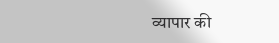व्यापार की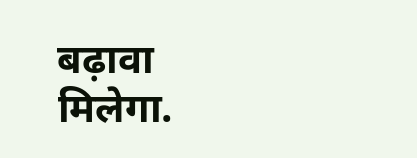बढ़ावा मिलेगा.